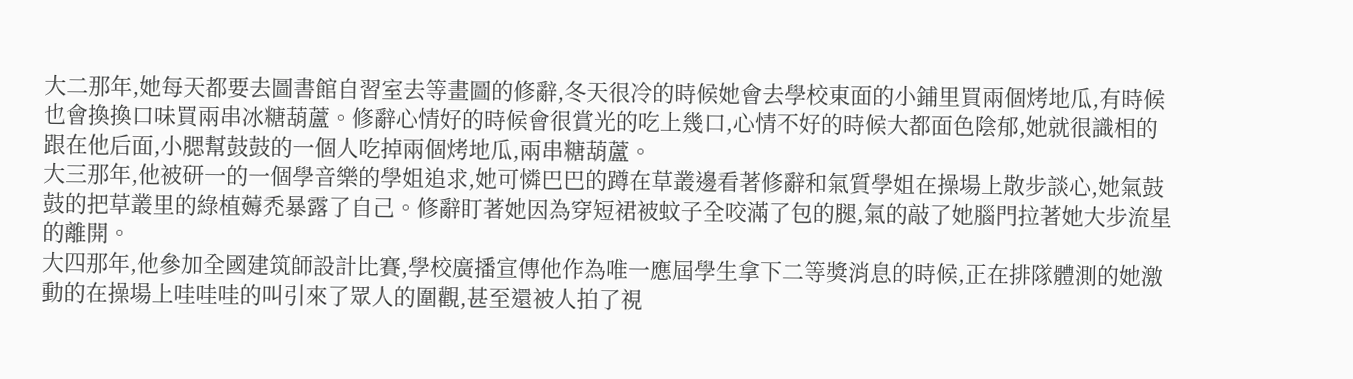大二那年,她每天都要去圖書館自習室去等畫圖的修辭,冬天很冷的時候她會去學校東面的小鋪里買兩個烤地瓜,有時候也會換換口味買兩串冰糖葫蘆。修辭心情好的時候會很賞光的吃上幾口,心情不好的時候大都面色陰郁,她就很識相的跟在他后面,小腮幫鼓鼓的一個人吃掉兩個烤地瓜,兩串糖葫蘆。
大三那年,他被研一的一個學音樂的學姐追求,她可憐巴巴的蹲在草叢邊看著修辭和氣質學姐在操場上散步談心,她氣鼓鼓的把草叢里的綠植薅禿暴露了自己。修辭盯著她因為穿短裙被蚊子全咬滿了包的腿,氣的敲了她腦門拉著她大步流星的離開。
大四那年,他參加全國建筑師設計比賽,學校廣播宣傳他作為唯一應屆學生拿下二等獎消息的時候,正在排隊體測的她激動的在操場上哇哇哇的叫引來了眾人的圍觀,甚至還被人拍了視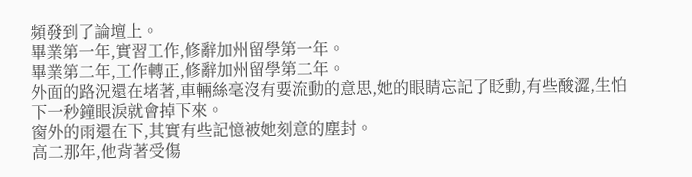頻發到了論壇上。
畢業第一年,實習工作,修辭加州留學第一年。
畢業第二年,工作轉正,修辭加州留學第二年。
外面的路況還在堵著,車輛絲毫沒有要流動的意思,她的眼睛忘記了眨動,有些酸澀,生怕下一秒鐘眼淚就會掉下來。
窗外的雨還在下,其實有些記憶被她刻意的塵封。
高二那年,他背著受傷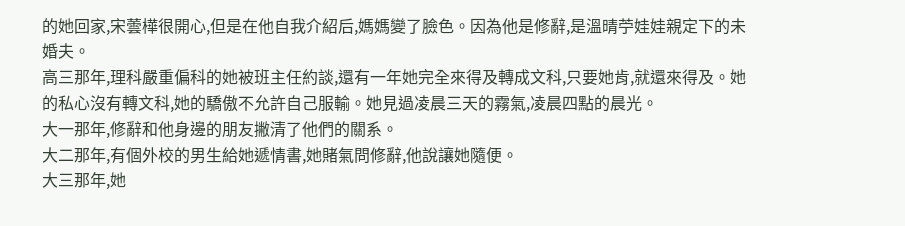的她回家,宋蕓樺很開心,但是在他自我介紹后,媽媽變了臉色。因為他是修辭,是溫晴苧娃娃親定下的未婚夫。
高三那年,理科嚴重偏科的她被班主任約談,還有一年她完全來得及轉成文科,只要她肯,就還來得及。她的私心沒有轉文科,她的驕傲不允許自己服輸。她見過凌晨三天的霧氣,凌晨四點的晨光。
大一那年,修辭和他身邊的朋友撇清了他們的關系。
大二那年,有個外校的男生給她遞情書,她賭氣問修辭,他說讓她隨便。
大三那年,她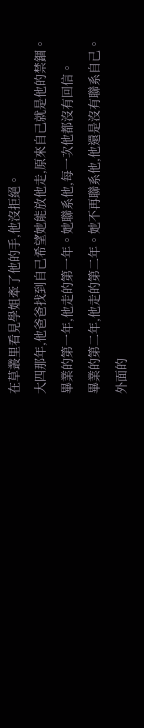在草叢里看見學姐牽了他的手,他沒拒絕。
大四那年,他爸爸找到自己希望她能放他走,原來自己就是他的禁錮。
畢業的第一年,他走的第一年。她聯系他,每一次他都沒有回信。
畢業的第二年,他走的第二年。她不再聯系他,他還是沒有聯系自己。
外面的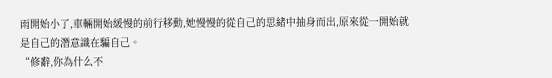雨開始小了,車輛開始緩慢的前行移動,她慢慢的從自己的思緒中抽身而出,原來從一開始就是自己的潛意識在騙自己。
“修辭,你為什么不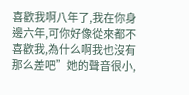喜歡我啊八年了,我在你身邊六年,可你好像從來都不喜歡我,為什么啊我也沒有那么差吧”她的聲音很小,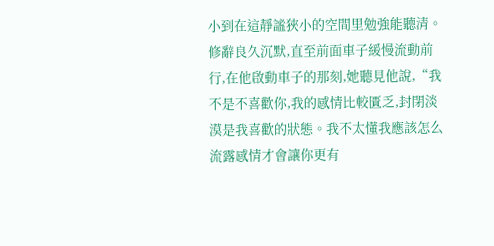小到在這靜謐狹小的空間里勉強能聽清。
修辭良久沉默,直至前面車子緩慢流動前行,在他啟動車子的那刻,她聽見他說,“我不是不喜歡你,我的感情比較匱乏,封閉淡漠是我喜歡的狀態。我不太懂我應該怎么流露感情才會讓你更有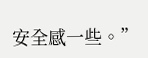安全感一些。”